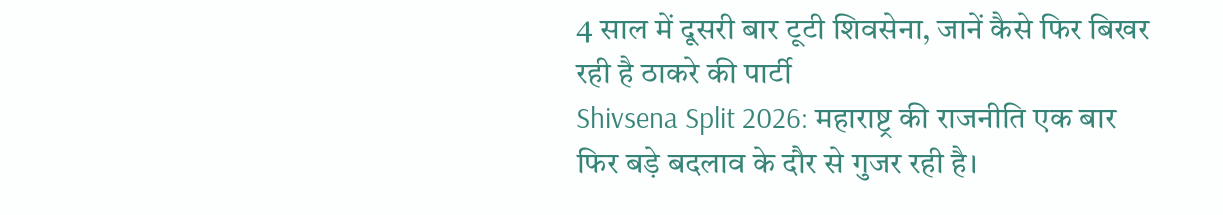4 साल में दूसरी बार टूटी शिवसेना, जानें कैसे फिर बिखर रही है ठाकरे की पार्टी
Shivsena Split 2026: महाराष्ट्र की राजनीति एक बार फिर बड़े बदलाव के दौर से गुजर रही है।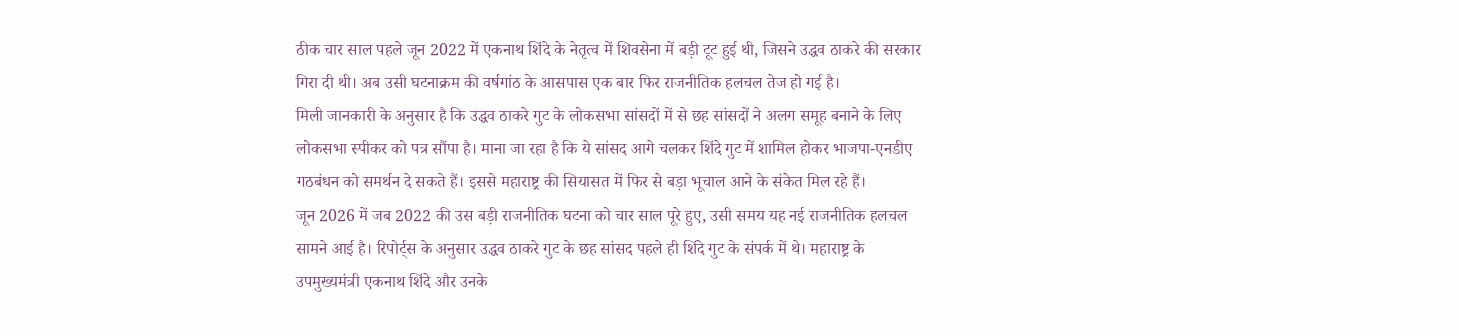ठीक चार साल पहले जून 2022 में एकनाथ शिंदे के नेतृत्व में शिवसेना में बड़ी टूट हुई थी, जिसने उद्धव ठाकरे की सरकार गिरा दी थी। अब उसी घटनाक्रम की वर्षगांठ के आसपास एक बार फिर राजनीतिक हलचल तेज हो गई है।
मिली जानकारी के अनुसार है कि उद्धव ठाकरे गुट के लोकसभा सांसदों में से छह सांसदों ने अलग समूह बनाने के लिए लोकसभा स्पीकर को पत्र सौंपा है। माना जा रहा है कि ये सांसद आगे चलकर शिंदे गुट में शामिल होकर भाजपा-एनडीए गठबंधन को समर्थन दे सकते हैं। इससे महाराष्ट्र की सियासत में फिर से बड़ा भूचाल आने के संकेत मिल रहे हैं।
जून 2026 में जब 2022 की उस बड़ी राजनीतिक घटना को चार साल पूरे हुए, उसी समय यह नई राजनीतिक हलचल सामने आई है। रिपोर्ट्स के अनुसार उद्धव ठाकरे गुट के छह सांसद पहले ही शिंदे गुट के संपर्क में थे। महाराष्ट्र के उपमुख्यमंत्री एकनाथ शिंदे और उनके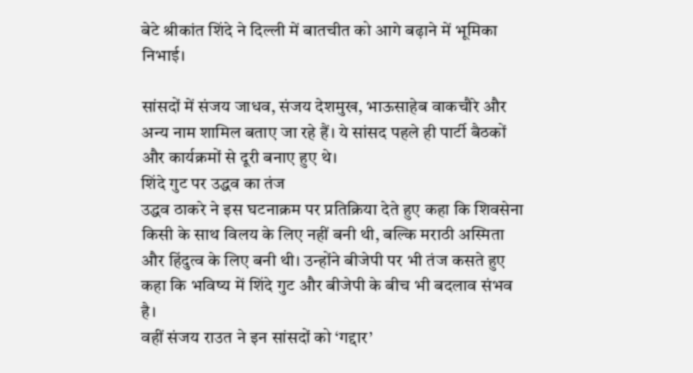बेटे श्रीकांत शिंदे ने दिल्ली में बातचीत को आगे बढ़ाने में भूमिका निभाई।

सांसदों में संजय जाधव, संजय देशमुख, भाऊसाहेब वाकचौरे और अन्य नाम शामिल बताए जा रहे हैं। ये सांसद पहले ही पार्टी बैठकों और कार्यक्रमों से दूरी बनाए हुए थे।
शिंदे गुट पर उद्धव का तंज
उद्धव ठाकरे ने इस घटनाक्रम पर प्रतिक्रिया देते हुए कहा कि शिवसेना किसी के साथ विलय के लिए नहीं बनी थी, बल्कि मराठी अस्मिता और हिंदुत्व के लिए बनी थी। उन्होंने बीजेपी पर भी तंज कसते हुए कहा कि भविष्य में शिंदे गुट और बीजेपी के बीच भी बदलाव संभव है।
वहीं संजय राउत ने इन सांसदों को ‘गद्दार’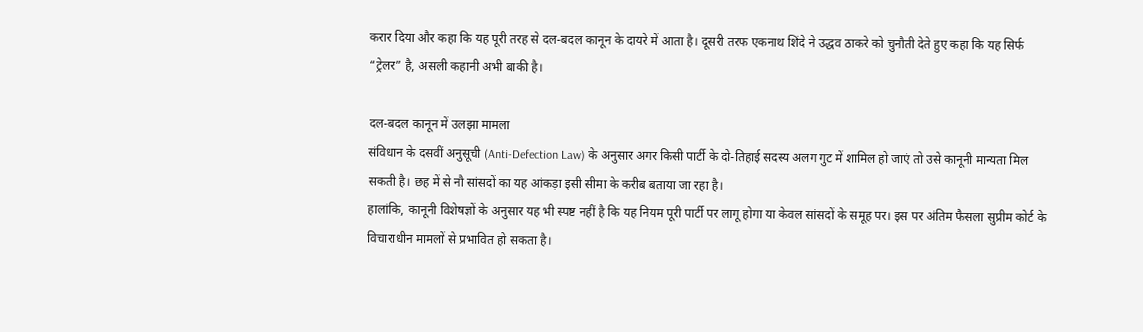करार दिया और कहा कि यह पूरी तरह से दल-बदल कानून के दायरे में आता है। दूसरी तरफ एकनाथ शिंदे ने उद्धव ठाकरे को चुनौती देते हुए कहा कि यह सिर्फ “ट्रेलर” है, असली कहानी अभी बाकी है।

दल-बदल कानून में उलझा मामला
संविधान के दसवीं अनुसूची (Anti-Defection Law) के अनुसार अगर किसी पार्टी के दो-तिहाई सदस्य अलग गुट में शामिल हो जाएं तो उसे कानूनी मान्यता मिल सकती है। छह में से नौ सांसदों का यह आंकड़ा इसी सीमा के करीब बताया जा रहा है।
हालांकि, कानूनी विशेषज्ञों के अनुसार यह भी स्पष्ट नहीं है कि यह नियम पूरी पार्टी पर लागू होगा या केवल सांसदों के समूह पर। इस पर अंतिम फैसला सुप्रीम कोर्ट के विचाराधीन मामलों से प्रभावित हो सकता है।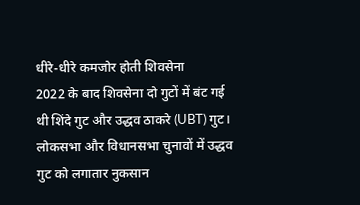धीरे-धीरे कमजोर होती शिवसेना
2022 के बाद शिवसेना दो गुटों में बंट गई थी शिंदे गुट और उद्धव ठाकरे (UBT) गुट। लोकसभा और विधानसभा चुनावों में उद्धव गुट को लगातार नुकसान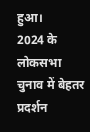हुआ।
2024 के लोकसभा चुनाव में बेहतर प्रदर्शन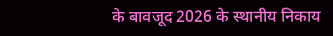के बावजूद 2026 के स्थानीय निकाय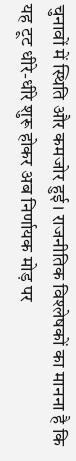चुनावों में स्थिति और कमजोर हुई। राजनीतिक विश्लेषकों का मानना है कि यह टूट धीरे-धीरे शुरू होकर अब निर्णायक मोड़ पर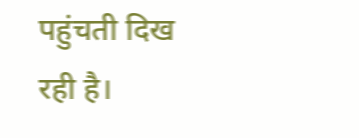पहुंचती दिख रही है।